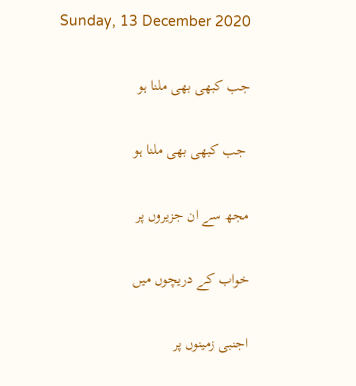Sunday, 13 December 2020

جب کبھی بھی ملنا ہو

 جب کبھی بھی ملنا ہو

مجھ سے ان جزیروں پر

خواب کے دریچوں میں

اجنبی زمینوں پر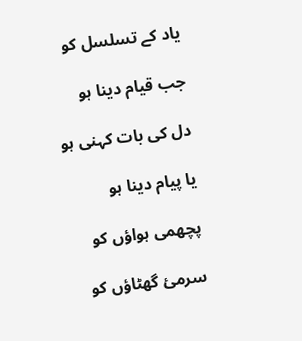یاد کے تسلسل کو

جب قیام دینا ہو

دل کی بات کہنی ہو

یا پیام دینا ہو

پچھمی ہواؤں کو

سرمئ گھٹاؤں کو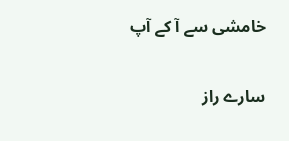خامشی سے آ کے آپ

سارے راز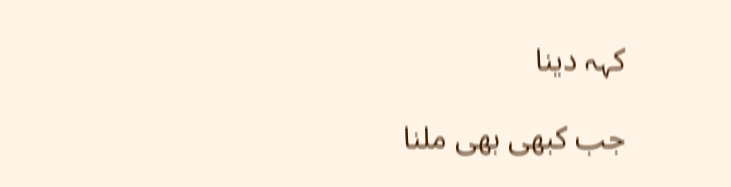کہہ دینا

جب کبھی بھی ملنا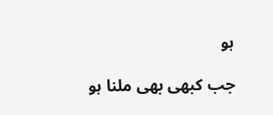ہو

جب کبھی بھی ملنا ہو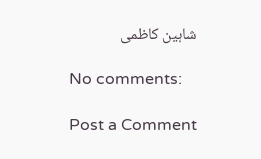شاہین کاظمی

No comments:

Post a Comment